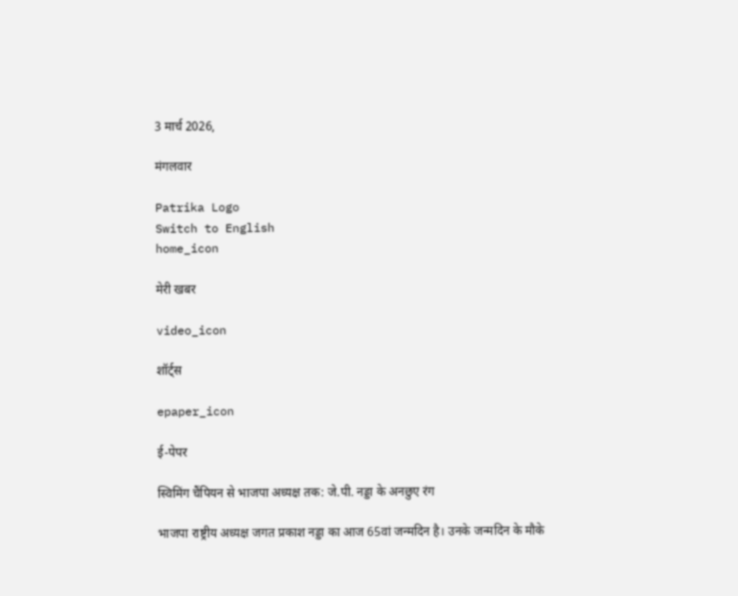3 मार्च 2026,

मंगलवार

Patrika Logo
Switch to English
home_icon

मेरी खबर

video_icon

शॉर्ट्स

epaper_icon

ई-पेपर

स्विमिंग चैंपियन से भाजपा अध्यक्ष तक: जे.पी. नड्डा के अनछुए रंग

भाजपा राष्ट्रीय अध्यक्ष जगत प्रकाश नड्डा का आज 65वां जन्मदिन है। उनके जन्मदिन के मौके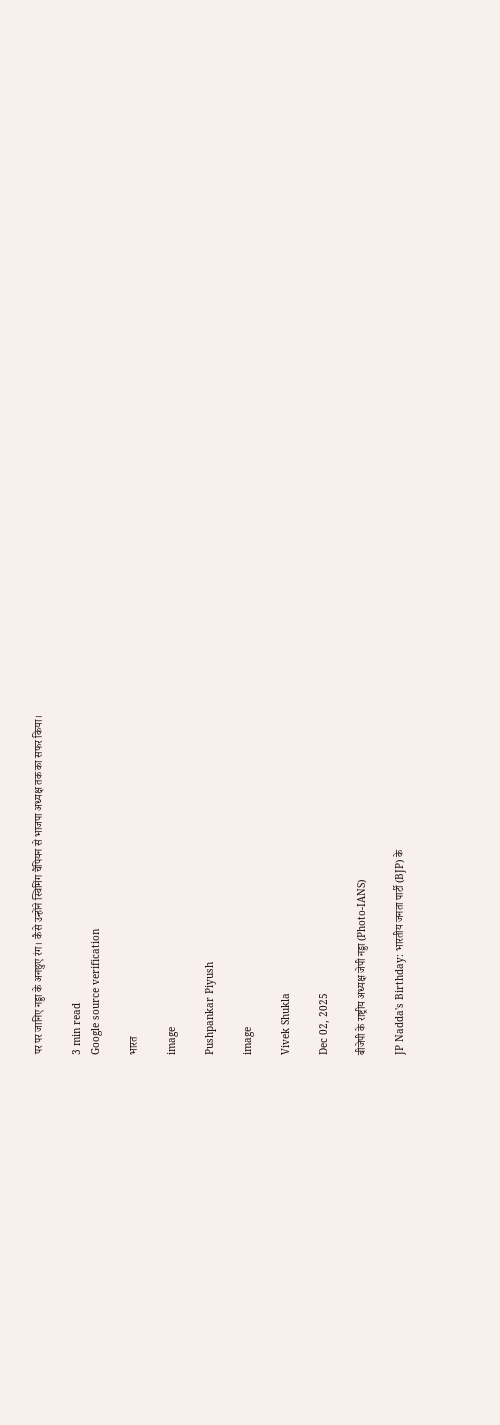पर पर जानिए नड्डा के अनछुए रंग। कैसे उन्होंने स्विमिंग चैंपियन से भाजपा अध्यक्ष तक का सफर किया।

3 min read
Google source verification

भारत

image

Pushpankar Piyush

image

Vivek Shukla

Dec 02, 2025

बीजेपी के राष्ट्रीय अध्यक्ष जेपी नड्डा (Photo-IANS)

JP Nadda's Birthday: भारतीय जनता पार्टी (BJP) के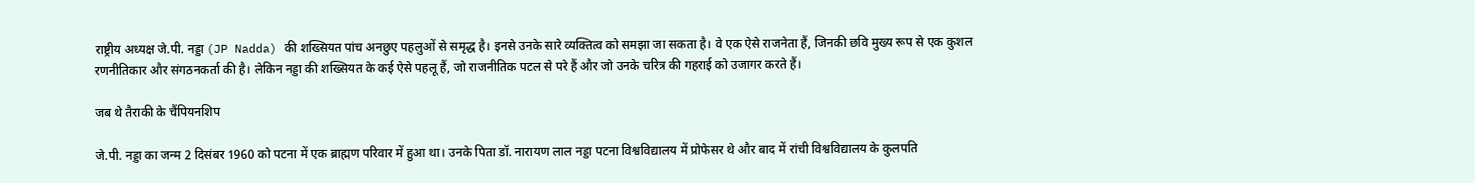राष्ट्रीय अध्यक्ष जे.पी. नड्डा (JP Nadda) की शख्सियत पांच अनछुए पहलुओं से समृद्ध है। इनसे उनके सारे व्यक्तित्व को समझा जा सकता है। वे एक ऐसे राजनेता हैं, जिनकी छवि मुख्य रूप से एक कुशल रणनीतिकार और संगठनकर्ता की है। लेकिन नड्डा की शख्सियत के कई ऐसे पहलू हैं, जो राजनीतिक पटल से परे हैं और जो उनके चरित्र की गहराई को उजागर करते हैं।

जब थे तैराकी के चैंपियनशिप

जे.पी. नड्डा का जन्म 2 दिसंबर 1960 को पटना में एक ब्राह्मण परिवार में हुआ था। उनके पिता डॉ. नारायण लाल नड्डा पटना विश्वविद्यालय में प्रोफेसर थे और बाद में रांची विश्वविद्यालय के कुलपति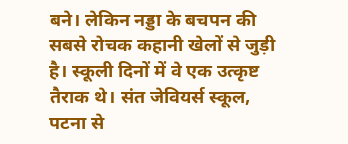बने। लेकिन नड्डा के बचपन की सबसे रोचक कहानी खेलों से जुड़ी है। स्कूली दिनों में वे एक उत्कृष्ट तैराक थे। संत जेवियर्स स्कूल, पटना से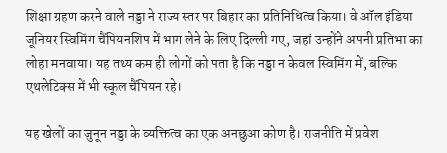शिक्षा ग्रहण करने वाले नड्डा ने राज्य स्तर पर बिहार का प्रतिनिधित्व किया। वे ऑल इंडिया जूनियर स्विमिंग चैंपियनशिप में भाग लेने के लिए दिल्ली गए, जहां उन्होंने अपनी प्रतिभा का लोहा मनवाया। यह तथ्य कम ही लोगों को पता है कि नड्डा न केवल स्विमिंग में, बल्कि एथलेटिक्स में भी स्कूल चैंपियन रहे।

यह खेलों का जुनून नड्डा के व्यक्तित्व का एक अनछुआ कोण है। राजनीति में प्रवेश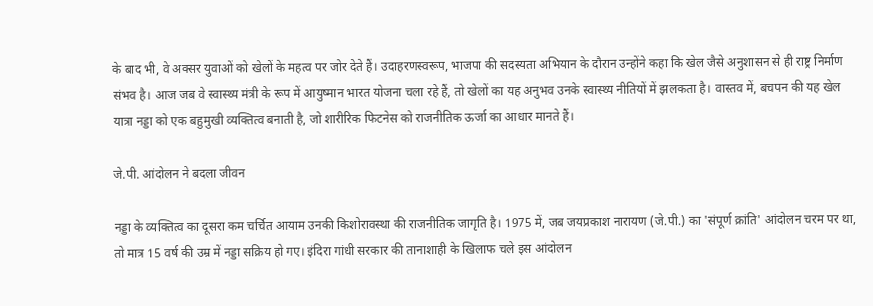के बाद भी, वे अक्सर युवाओं को खेलों के महत्व पर जोर देते हैं। उदाहरणस्वरूप, भाजपा की सदस्यता अभियान के दौरान उन्होंने कहा कि खेल जैसे अनुशासन से ही राष्ट्र निर्माण संभव है। आज जब वे स्वास्थ्य मंत्री के रूप में आयुष्मान भारत योजना चला रहे हैं, तो खेलों का यह अनुभव उनके स्वास्थ्य नीतियों में झलकता है। वास्तव में, बचपन की यह खेल यात्रा नड्डा को एक बहुमुखी व्यक्तित्व बनाती है, जो शारीरिक फिटनेस को राजनीतिक ऊर्जा का आधार मानते हैं।

जे.पी. आंदोलन ने बदला जीवन

नड्डा के व्यक्तित्व का दूसरा कम चर्चित आयाम उनकी किशोरावस्था की राजनीतिक जागृति है। 1975 में, जब जयप्रकाश नारायण (जे.पी.) का 'संपूर्ण क्रांति' आंदोलन चरम पर था, तो मात्र 15 वर्ष की उम्र में नड्डा सक्रिय हो गए। इंदिरा गांधी सरकार की तानाशाही के खिलाफ चले इस आंदोलन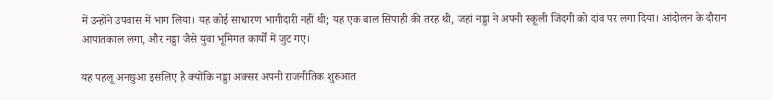में उन्होंने उपवास में भाग लिया। यह कोई साधारण भागीदारी नहीं थी; यह एक बाल सिपाही की तरह थी, जहां नड्डा ने अपनी स्कूली जिंदगी को दांव पर लगा दिया। आंदोलन के दौरान आपातकाल लगा, और नड्डा जैसे युवा भूमिगत कार्यों में जुट गए।

यह पहलू अनछुआ इसलिए है क्योंकि नड्डा अक्सर अपनी राजनीतिक शुरुआत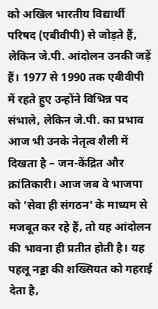को अखिल भारतीय विद्यार्थी परिषद (एबीवीपी) से जोड़ते हैं, लेकिन जे.पी. आंदोलन उनकी जड़ें हैं। 1977 से 1990 तक एबीवीपी में रहते हुए उन्होंने विभिन्न पद संभाले, लेकिन जे.पी. का प्रभाव आज भी उनके नेतृत्व शैली में दिखता है – जन-केंद्रित और क्रांतिकारी। आज जब वे भाजपा को 'सेवा ही संगठन' के माध्यम से मजबूत कर रहे हैं, तो यह आंदोलन की भावना ही प्रतीत होती है। यह पहलू नड्डा की शख्सियत को गहराई देता है,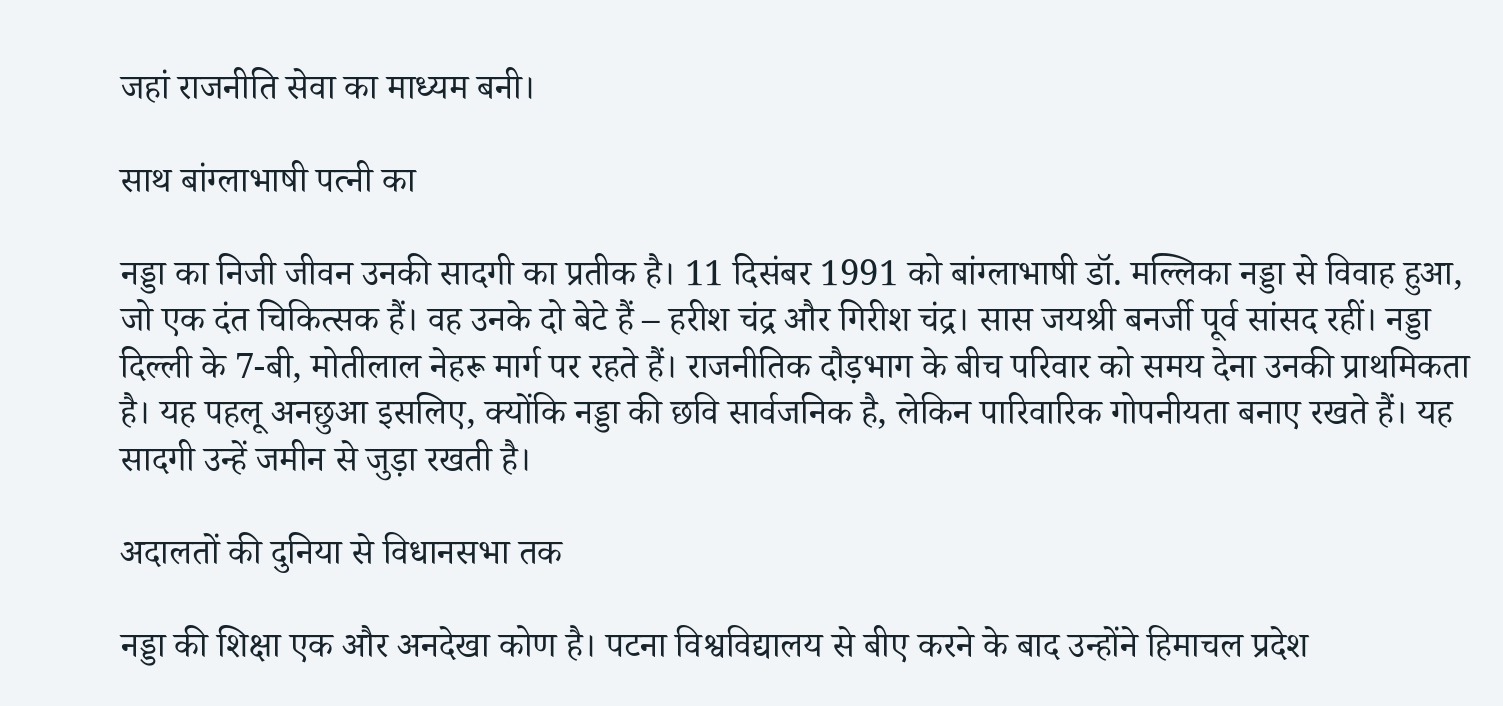जहां राजनीति सेवा का माध्यम बनी।

साथ बांग्लाभाषी पत्नी का

नड्डा का निजी जीवन उनकी सादगी का प्रतीक है। 11 दिसंबर 1991 को बांग्लाभाषी डॉ. मल्लिका नड्डा से विवाह हुआ, जो एक दंत चिकित्सक हैं। वह उनके दो बेटे हैं – हरीश चंद्र और गिरीश चंद्र। सास जयश्री बनर्जी पूर्व सांसद रहीं। नड्डा दिल्ली के 7-बी, मोतीलाल नेहरू मार्ग पर रहते हैं। राजनीतिक दौड़भाग के बीच परिवार को समय देना उनकी प्राथमिकता है। यह पहलू अनछुआ इसलिए, क्योंकि नड्डा की छवि सार्वजनिक है, लेकिन पारिवारिक गोपनीयता बनाए रखते हैं। यह सादगी उन्हें जमीन से जुड़ा रखती है।

अदालतों की दुनिया से विधानसभा तक

नड्डा की शिक्षा एक और अनदेखा कोण है। पटना विश्वविद्यालय से बीए करने के बाद उन्होंने हिमाचल प्रदेश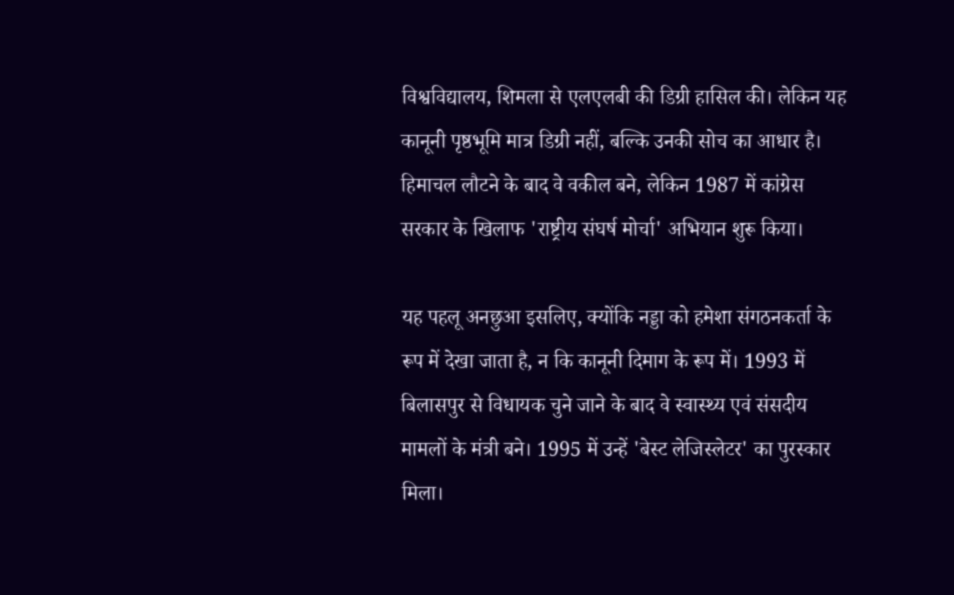विश्वविद्यालय, शिमला से एलएलबी की डिग्री हासिल की। लेकिन यह कानूनी पृष्ठभूमि मात्र डिग्री नहीं, बल्कि उनकी सोच का आधार है। हिमाचल लौटने के बाद वे वकील बने, लेकिन 1987 में कांग्रेस सरकार के खिलाफ 'राष्ट्रीय संघर्ष मोर्चा' अभियान शुरू किया।

यह पहलू अनछुआ इसलिए, क्योंकि नड्डा को हमेशा संगठनकर्ता के रूप में देखा जाता है, न कि कानूनी दिमाग के रूप में। 1993 में बिलासपुर से विधायक चुने जाने के बाद वे स्वास्थ्य एवं संसदीय मामलों के मंत्री बने। 1995 में उन्हें 'बेस्ट लेजिस्लेटर' का पुरस्कार मिला।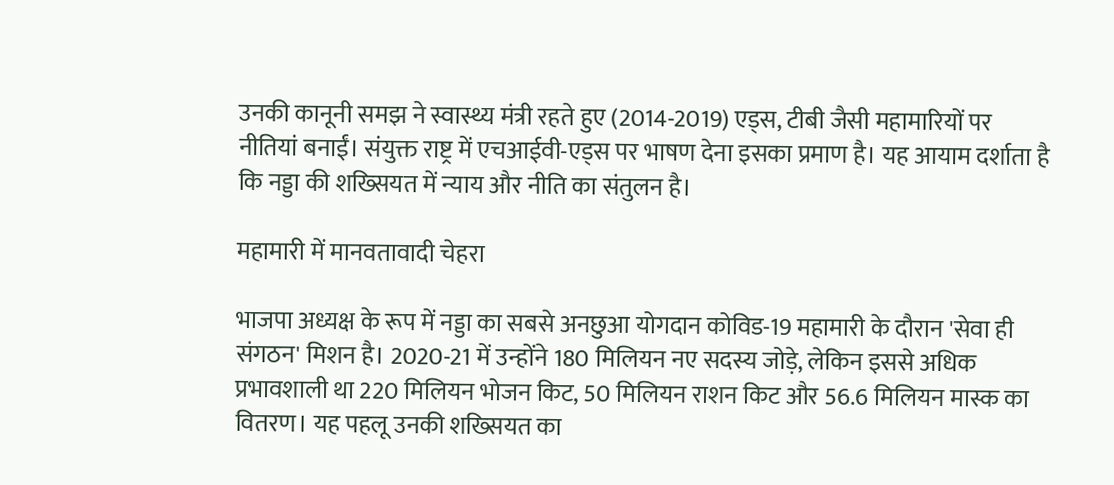उनकी कानूनी समझ ने स्वास्थ्य मंत्री रहते हुए (2014-2019) एड्स, टीबी जैसी महामारियों पर नीतियां बनाईं। संयुक्त राष्ट्र में एचआईवी-एड्स पर भाषण देना इसका प्रमाण है। यह आयाम दर्शाता है कि नड्डा की शख्सियत में न्याय और नीति का संतुलन है।

महामारी में मानवतावादी चेहरा

भाजपा अध्यक्ष के रूप में नड्डा का सबसे अनछुआ योगदान कोविड-19 महामारी के दौरान 'सेवा ही संगठन' मिशन है। 2020-21 में उन्होंने 180 मिलियन नए सदस्य जोड़े, लेकिन इससे अधिक प्रभावशाली था 220 मिलियन भोजन किट, 50 मिलियन राशन किट और 56.6 मिलियन मास्क का वितरण। यह पहलू उनकी शख्सियत का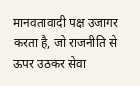मानवतावादी पक्ष उजागर करता है, जो राजनीति से ऊपर उठकर सेवा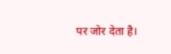पर जोर देता है।